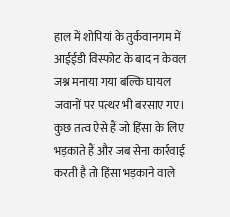हाल में शोपियां के तुर्कवानगम में आईईडी विस्फोट के बाद न केवल जश्न मनाया गया बल्कि घायल जवानों पर पत्थर भी बरसाए गए। कुछ तत्व ऐसे हैं जो हिंसा के लिए भड़काते हैं और जब सेना कार्रवाई करती है तो हिंसा भड़काने वाले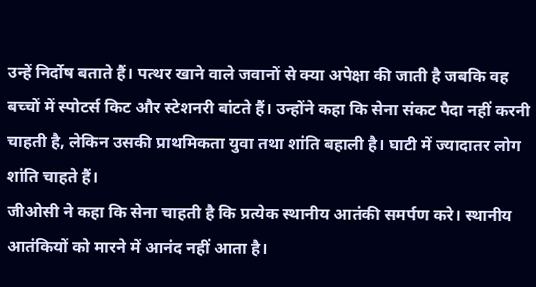उन्हें निर्दोष बताते हैं। पत्थर खाने वाले जवानों से क्या अपेक्षा की जाती है जबकि वह बच्चों में स्पोटर्स किट और स्टेशनरी बांटते हैं। उन्होंने कहा कि सेना संकट पैदा नहीं करनी चाहती है, लेकिन उसकी प्राथमिकता युवा तथा शांति बहाली है। घाटी में ज्यादातर लोग शांति चाहते हैं।
जीओसी ने कहा कि सेना चाहती है कि प्रत्येक स्थानीय आतंकी समर्पण करे। स्थानीय आतंकियों को मारने में आनंद नहीं आता है।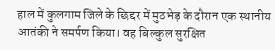हाल में कुलगाम जिले के छिद्दर में मुठभेड़ के दौरान एक स्थानीय आतंकी ने समर्पण किया। वह बिल्कुल सुरक्षित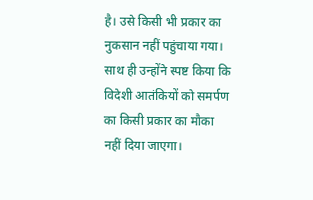है। उसे किसी भी प्रकार का नुकसान नहीं पहुंचाया गया। साथ ही उन्होंने स्पष्ट किया कि विदेशी आतंकियों को समर्पण का किसी प्रकार का मौका नहीं दिया जाएगा।